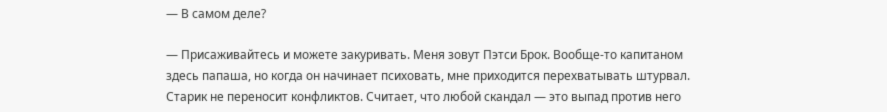— В самом деле?

— Присаживайтесь и можете закуривать. Меня зовут Пэтси Брок. Вообще-то капитаном здесь папаша, но когда он начинает психовать, мне приходится перехватывать штурвал. Старик не переносит конфликтов. Считает, что любой скандал — это выпад против него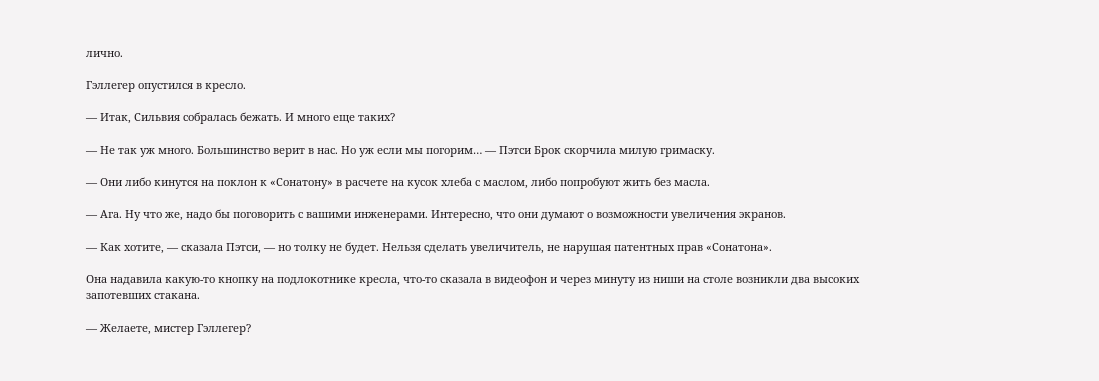лично.

Гэллегер опустился в кресло.

— Итак, Сильвия собралась бежать. И много еще таких?

— Не так уж много. Большинство верит в нас. Но уж если мы погорим… — Пэтси Брок скорчила милую гримаску.

— Они либо кинутся на поклон к «Сонатону» в расчете на кусок хлеба с маслом, либо попробуют жить без масла.

— Ага. Ну что же, надо бы поговорить с вашими инженерами. Интересно, что они думают о возможности увеличения экранов.

— Как хотите, — сказала Пэтси, — но толку не будет. Нельзя сделать увеличитель, не нарушая патентных прав «Сонатона».

Она надавила какую-то кнопку на подлокотнике кресла, что-то сказала в видеофон и через минуту из ниши на столе возникли два высоких запотевших стакана.

— Желаете, мистер Гэллегер?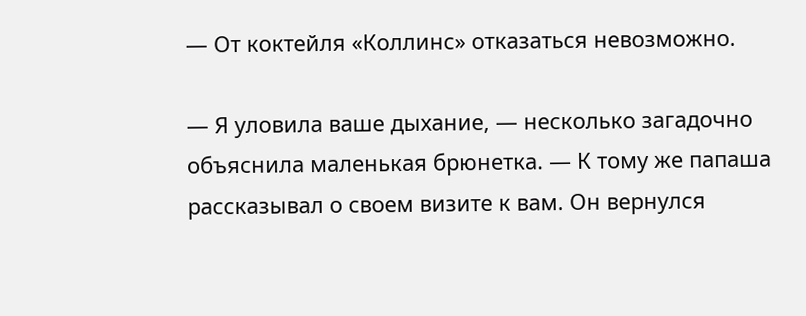— От коктейля «Коллинс» отказаться невозможно.

— Я уловила ваше дыхание, — несколько загадочно объяснила маленькая брюнетка. — К тому же папаша рассказывал о своем визите к вам. Он вернулся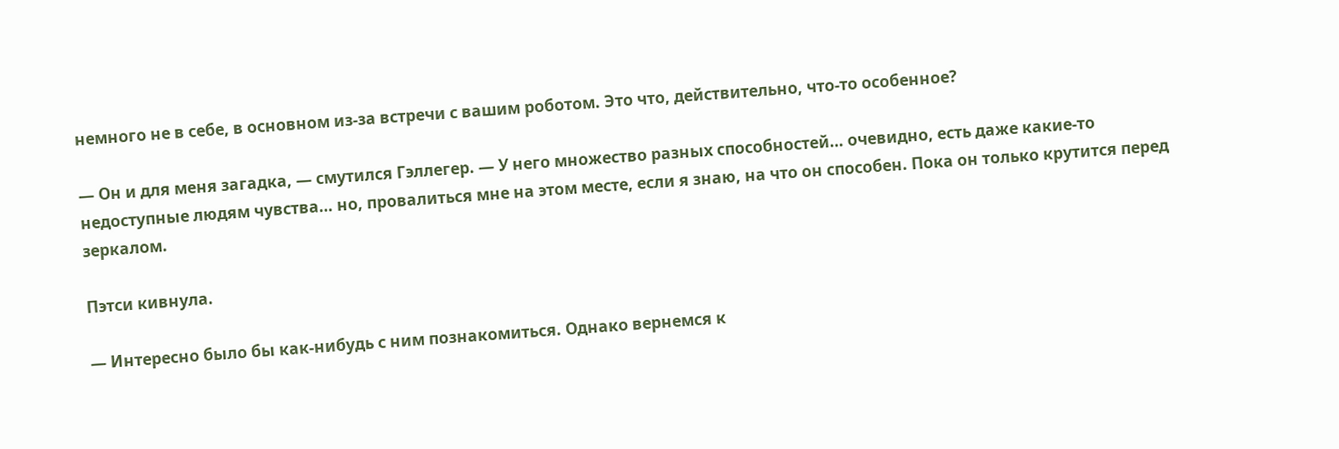немного не в себе, в основном из-за встречи с вашим роботом. Это что, действительно, что-то особенное?

— Он и для меня загадка, — смутился Гэллегер. — У него множество разных способностей… очевидно, есть даже какие-то недоступные людям чувства… но, провалиться мне на этом месте, если я знаю, на что он способен. Пока он только крутится перед зеркалом.

Пэтси кивнула.

— Интересно было бы как-нибудь с ним познакомиться. Однако вернемся к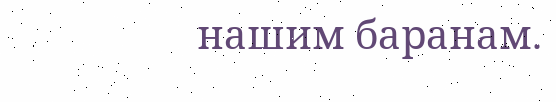нашим баранам.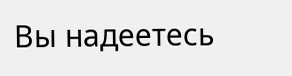Вы надеетесь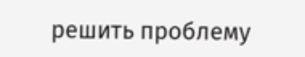решить проблему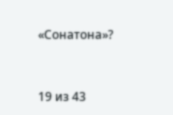«Сонатона»?



19 из 43